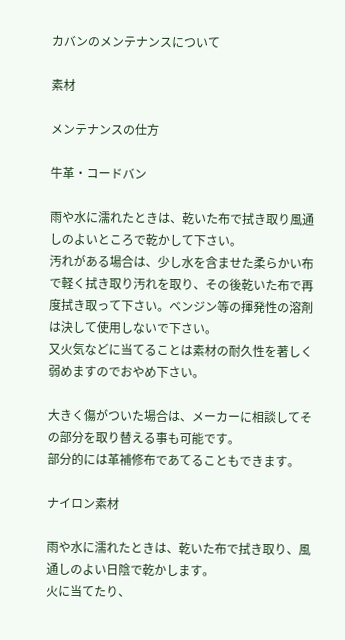カバンのメンテナンスについて

素材

メンテナンスの仕方

牛革・コードバン

雨や水に濡れたときは、乾いた布で拭き取り風通しのよいところで乾かして下さい。
汚れがある場合は、少し水を含ませた柔らかい布で軽く拭き取り汚れを取り、その後乾いた布で再度拭き取って下さい。ベンジン等の揮発性の溶剤は決して使用しないで下さい。
又火気などに当てることは素材の耐久性を著しく弱めますのでおやめ下さい。

大きく傷がついた場合は、メーカーに相談してその部分を取り替える事も可能です。
部分的には革補修布であてることもできます。

ナイロン素材

雨や水に濡れたときは、乾いた布で拭き取り、風通しのよい日陰で乾かします。
火に当てたり、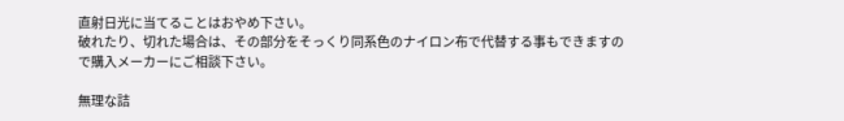直射日光に当てることはおやめ下さい。
破れたり、切れた場合は、その部分をそっくり同系色のナイロン布で代替する事もできますので購入メーカーにご相談下さい。

無理な詰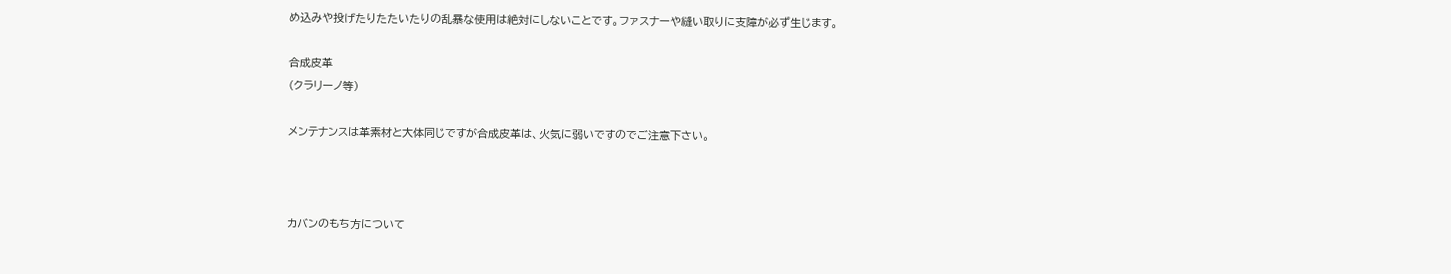め込みや投げたりたたいたりの乱暴な使用は絶対にしないことです。ファスナーや縫い取りに支障が必ず生じます。

合成皮革
(クラリーノ等)

メンテナンスは革素材と大体同じですが合成皮革は、火気に弱いですのでご注意下さい。



カバンのもち方について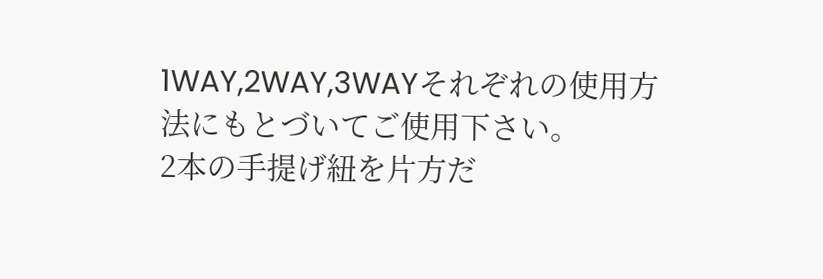1WAY,2WAY,3WAYそれぞれの使用方法にもとづいてご使用下さい。
2本の手提げ紐を片方だ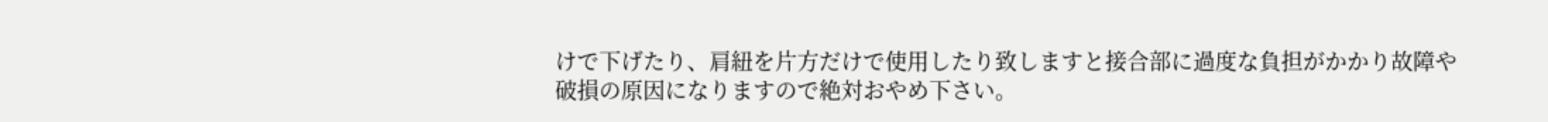けで下げたり、肩紐を片方だけで使用したり致しますと接合部に過度な負担がかかり故障や破損の原因になりますので絶対おやめ下さい。